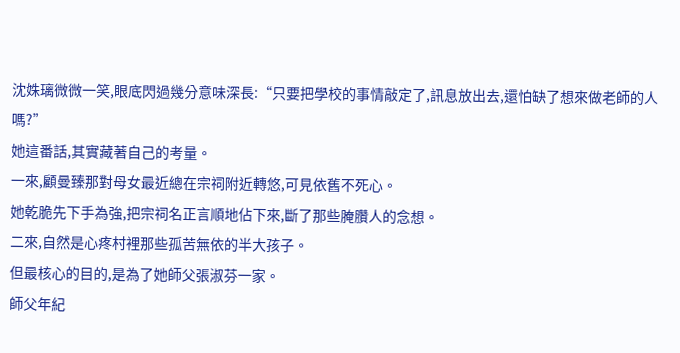沈姝璃微微一笑,眼底閃過幾分意味深長:“只要把學校的事情敲定了,訊息放出去,還怕缺了想來做老師的人嗎?”
她這番話,其實藏著自己的考量。
一來,顧曼臻那對母女最近總在宗祠附近轉悠,可見依舊不死心。
她乾脆先下手為強,把宗祠名正言順地佔下來,斷了那些腌臢人的念想。
二來,自然是心疼村裡那些孤苦無依的半大孩子。
但最核心的目的,是為了她師父張淑芬一家。
師父年紀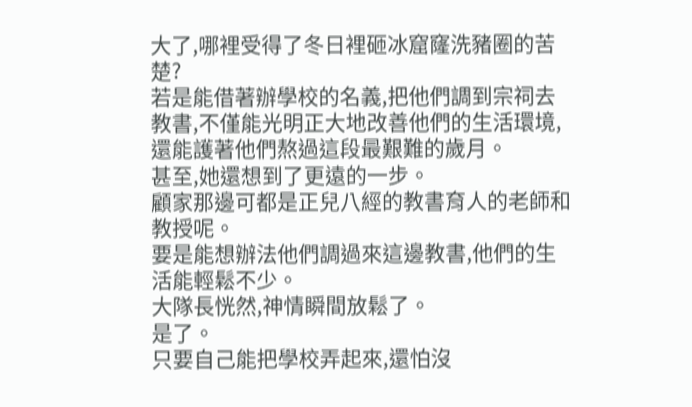大了,哪裡受得了冬日裡砸冰窟窿洗豬圈的苦楚?
若是能借著辦學校的名義,把他們調到宗祠去教書,不僅能光明正大地改善他們的生活環境,還能護著他們熬過這段最艱難的歲月。
甚至,她還想到了更遠的一步。
顧家那邊可都是正兒八經的教書育人的老師和教授呢。
要是能想辦法他們調過來這邊教書,他們的生活能輕鬆不少。
大隊長恍然,神情瞬間放鬆了。
是了。
只要自己能把學校弄起來,還怕沒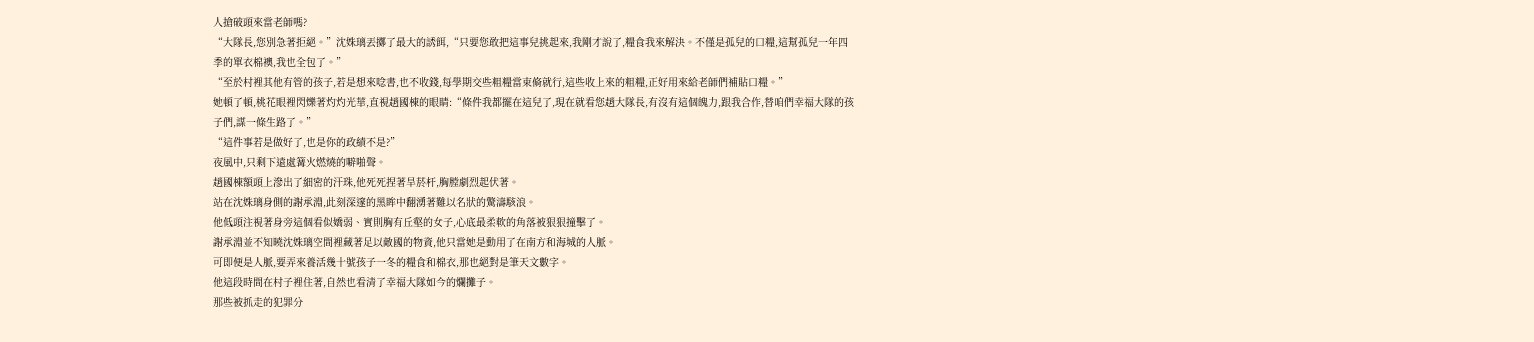人搶破頭來當老師嗎?
“大隊長,您別急著拒絕。”沈姝璃丟擲了最大的誘餌,“只要您敢把這事兒挑起來,我剛才說了,糧食我來解決。不僅是孤兒的口糧,這幫孤兒一年四季的單衣棉襖,我也全包了。”
“至於村裡其他有管的孩子,若是想來唸書,也不收錢,每學期交些粗糧當束脩就行,這些收上來的粗糧,正好用來給老師們補貼口糧。”
她頓了頓,桃花眼裡閃爍著灼灼光華,直視趙國棟的眼睛:“條件我都擺在這兒了,現在就看您趙大隊長,有沒有這個魄力,跟我合作,替咱們幸福大隊的孩子們,謀一條生路了。”
“這件事若是做好了,也是你的政績不是?”
夜風中,只剩下遠處篝火燃燒的噼啪聲。
趙國棟額頭上滲出了細密的汗珠,他死死捏著旱菸杆,胸膛劇烈起伏著。
站在沈姝璃身側的謝承淵,此刻深邃的黑眸中翻湧著難以名狀的驚濤駭浪。
他低頭注視著身旁這個看似嬌弱、實則胸有丘壑的女子,心底最柔軟的角落被狠狠撞擊了。
謝承淵並不知曉沈姝璃空間裡藏著足以敵國的物資,他只當她是動用了在南方和海城的人脈。
可即便是人脈,要弄來養活幾十號孩子一冬的糧食和棉衣,那也絕對是筆天文數字。
他這段時間在村子裡住著,自然也看清了幸福大隊如今的爛攤子。
那些被抓走的犯罪分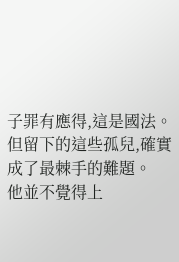子罪有應得,這是國法。
但留下的這些孤兒,確實成了最棘手的難題。
他並不覺得上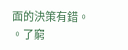面的決策有錯。
。了窮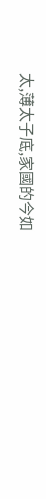太,薄太子底,家國的今如